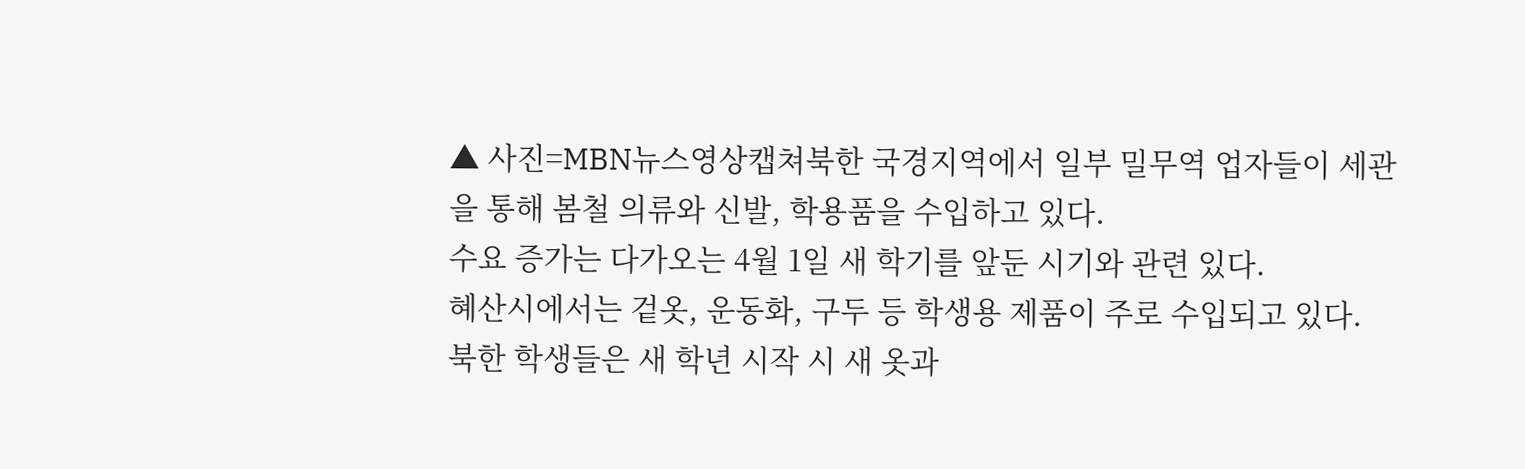▲ 사진=MBN뉴스영상캡쳐북한 국경지역에서 일부 밀무역 업자들이 세관을 통해 봄철 의류와 신발, 학용품을 수입하고 있다.
수요 증가는 다가오는 4월 1일 새 학기를 앞둔 시기와 관련 있다.
혜산시에서는 겉옷, 운동화, 구두 등 학생용 제품이 주로 수입되고 있다.
북한 학생들은 새 학년 시작 시 새 옷과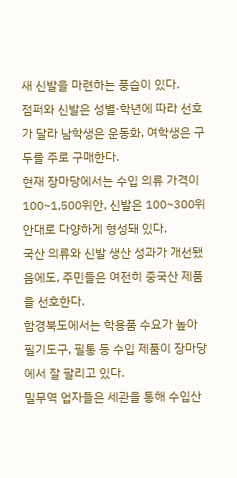새 신발을 마련하는 풍습이 있다.
점퍼와 신발은 성별·학년에 따라 선호가 달라 남학생은 운동화, 여학생은 구두를 주로 구매한다.
현재 장마당에서는 수입 의류 가격이 100~1,500위안, 신발은 100~300위안대로 다양하게 형성돼 있다.
국산 의류와 신발 생산 성과가 개선됐음에도, 주민들은 여전히 중국산 제품을 선호한다.
함경북도에서는 학용품 수요가 높아 필기도구, 필통 등 수입 제품이 장마당에서 잘 팔리고 있다.
밀무역 업자들은 세관을 통해 수입산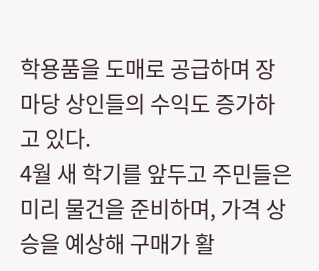학용품을 도매로 공급하며 장마당 상인들의 수익도 증가하고 있다.
4월 새 학기를 앞두고 주민들은 미리 물건을 준비하며, 가격 상승을 예상해 구매가 활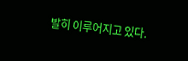발히 이루어지고 있다.